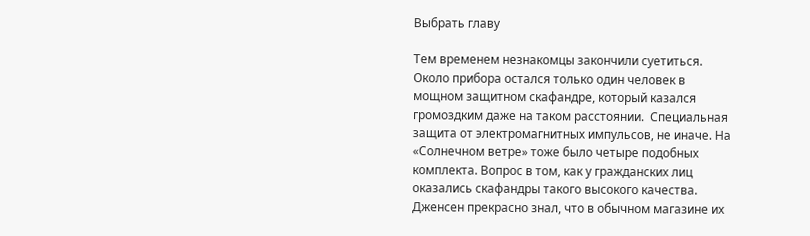Выбрать главу

Тем временем незнакомцы закончили суетиться. Около прибора остался только один человек в мощном защитном скафандре, который казался громоздким даже на таком расстоянии.  Специальная защита от электромагнитных импульсов, не иначе. На «Солнечном ветре» тоже было четыре подобных комплекта. Вопрос в том, как у гражданских лиц оказались скафандры такого высокого качества. Дженсен прекрасно знал, что в обычном магазине их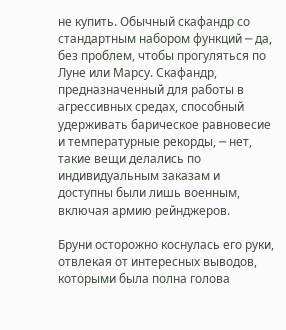не купить. Обычный скафандр со стандартным набором функций ─ да, без проблем, чтобы прогуляться по Луне или Марсу. Скафандр, предназначенный для работы в агрессивных средах, способный удерживать барическое равновесие и температурные рекорды, ─ нет, такие вещи делались по индивидуальным заказам и доступны были лишь военным, включая армию рейнджеров.

Бруни осторожно коснулась его руки, отвлекая от интересных выводов, которыми была полна голова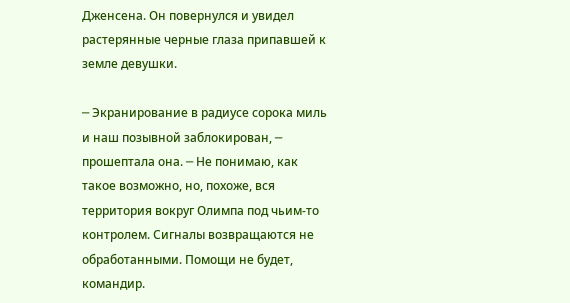Дженсена. Он повернулся и увидел растерянные черные глаза припавшей к земле девушки.

─ Экранирование в радиусе сорока миль и наш позывной заблокирован, ─ прошептала она. ─ Не понимаю, как такое возможно, но, похоже, вся территория вокруг Олимпа под чьим-то контролем. Сигналы возвращаются не обработанными. Помощи не будет, командир.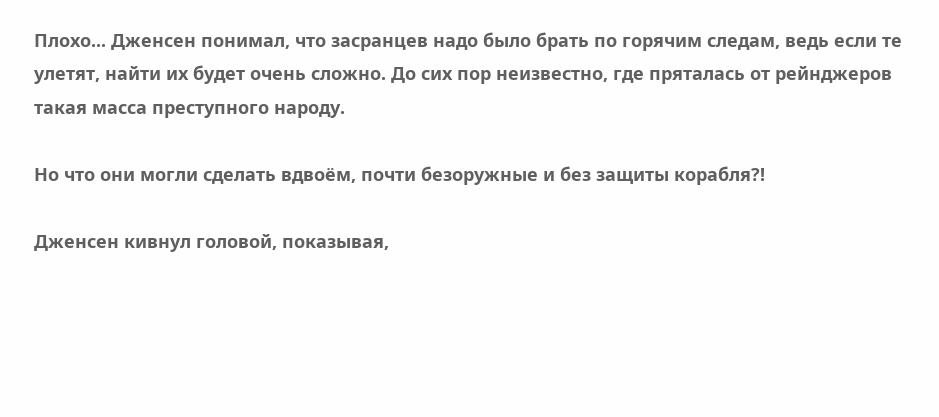Плохо... Дженсен понимал, что засранцев надо было брать по горячим следам, ведь если те улетят, найти их будет очень сложно. До сих пор неизвестно, где пряталась от рейнджеров такая масса преступного народу.

Но что они могли сделать вдвоём, почти безоружные и без защиты корабля?!

Дженсен кивнул головой, показывая,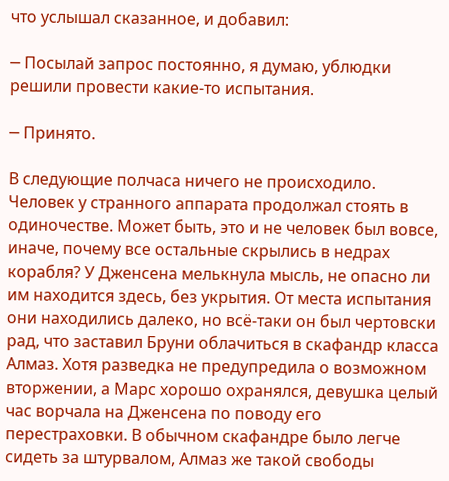что услышал сказанное, и добавил:

─ Посылай запрос постоянно, я думаю, ублюдки решили провести какие-то испытания.

─ Принято.

В следующие полчаса ничего не происходило. Человек у странного аппарата продолжал стоять в одиночестве. Может быть, это и не человек был вовсе, иначе, почему все остальные скрылись в недрах корабля? У Дженсена мелькнула мысль, не опасно ли им находится здесь, без укрытия. От места испытания они находились далеко, но всё-таки он был чертовски рад, что заставил Бруни облачиться в скафандр класса Алмаз. Хотя разведка не предупредила о возможном вторжении, а Марс хорошо охранялся, девушка целый час ворчала на Дженсена по поводу его перестраховки. В обычном скафандре было легче сидеть за штурвалом, Алмаз же такой свободы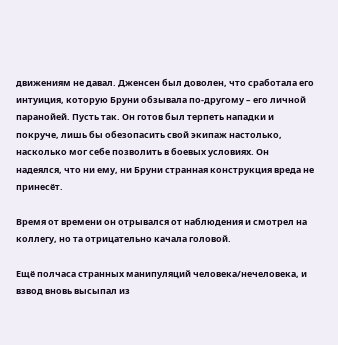движениям не давал. Дженсен был доволен, что сработала его интуиция, которую Бруни обзывала по-другому – его личной паранойей. Пусть так. Он готов был терпеть нападки и покруче, лишь бы обезопасить свой экипаж настолько, насколько мог себе позволить в боевых условиях. Он надеялся, что ни ему, ни Бруни странная конструкция вреда не принесёт.

Время от времени он отрывался от наблюдения и смотрел на коллегу, но та отрицательно качала головой.

Ещё полчаса странных манипуляций человека/нечеловека, и взвод вновь высыпал из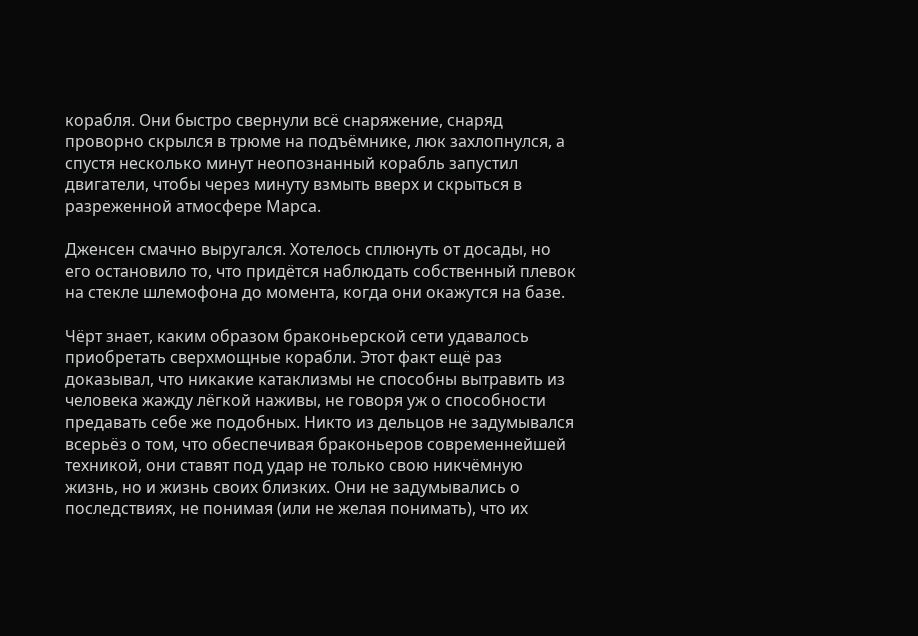корабля. Они быстро свернули всё снаряжение, снаряд проворно скрылся в трюме на подъёмнике, люк захлопнулся, а спустя несколько минут неопознанный корабль запустил двигатели, чтобы через минуту взмыть вверх и скрыться в разреженной атмосфере Марса.

Дженсен смачно выругался. Хотелось сплюнуть от досады, но его остановило то, что придётся наблюдать собственный плевок на стекле шлемофона до момента, когда они окажутся на базе.

Чёрт знает, каким образом браконьерской сети удавалось приобретать сверхмощные корабли. Этот факт ещё раз доказывал, что никакие катаклизмы не способны вытравить из человека жажду лёгкой наживы, не говоря уж о способности предавать себе же подобных. Никто из дельцов не задумывался всерьёз о том, что обеспечивая браконьеров современнейшей техникой, они ставят под удар не только свою никчёмную жизнь, но и жизнь своих близких. Они не задумывались о последствиях, не понимая (или не желая понимать), что их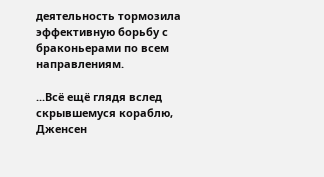деятельность тормозила эффективную борьбу с браконьерами по всем направлениям.

...Всё ещё глядя вслед скрывшемуся кораблю, Дженсен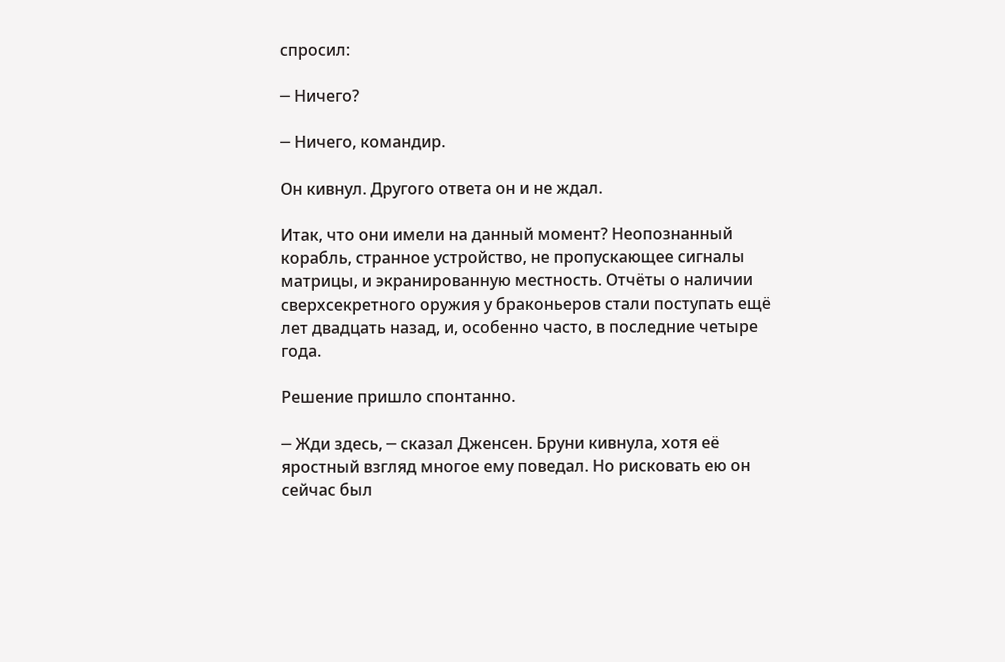спросил:

─ Ничего?

─ Ничего, командир.

Он кивнул. Другого ответа он и не ждал.

Итак, что они имели на данный момент? Неопознанный корабль, странное устройство, не пропускающее сигналы матрицы, и экранированную местность. Отчёты о наличии сверхсекретного оружия у браконьеров стали поступать ещё лет двадцать назад, и, особенно часто, в последние четыре года.

Решение пришло спонтанно.

─ Жди здесь, ─ сказал Дженсен. Бруни кивнула, хотя её яростный взгляд многое ему поведал. Но рисковать ею он сейчас был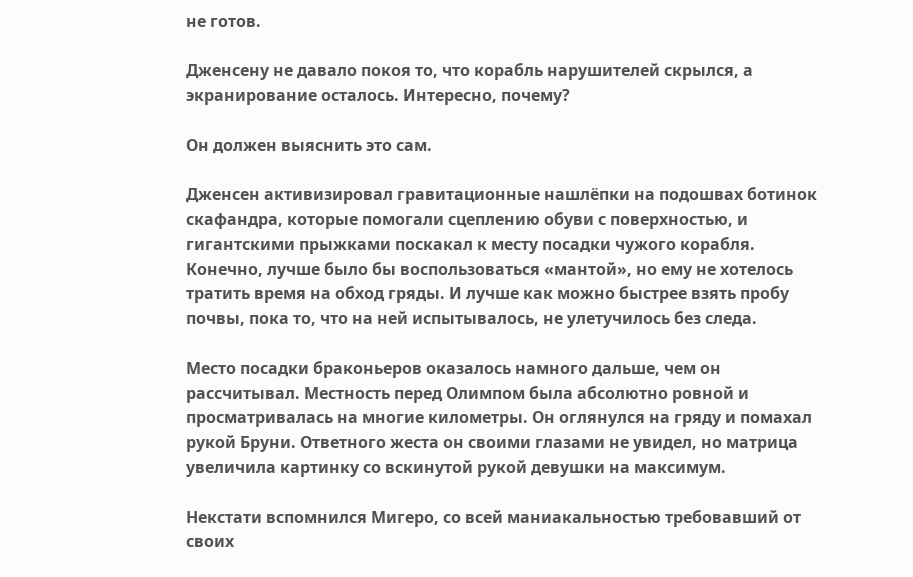не готов.

Дженсену не давало покоя то, что корабль нарушителей скрылся, а экранирование осталось. Интересно, почему?

Он должен выяснить это сам.

Дженсен активизировал гравитационные нашлёпки на подошвах ботинок скафандра, которые помогали сцеплению обуви с поверхностью, и гигантскими прыжками поскакал к месту посадки чужого корабля. Конечно, лучше было бы воспользоваться «мантой», но ему не хотелось тратить время на обход гряды. И лучше как можно быстрее взять пробу почвы, пока то, что на ней испытывалось, не улетучилось без следа.

Место посадки браконьеров оказалось намного дальше, чем он рассчитывал. Местность перед Олимпом была абсолютно ровной и просматривалась на многие километры. Он оглянулся на гряду и помахал рукой Бруни. Ответного жеста он своими глазами не увидел, но матрица увеличила картинку со вскинутой рукой девушки на максимум.

Некстати вспомнился Мигеро, со всей маниакальностью требовавший от своих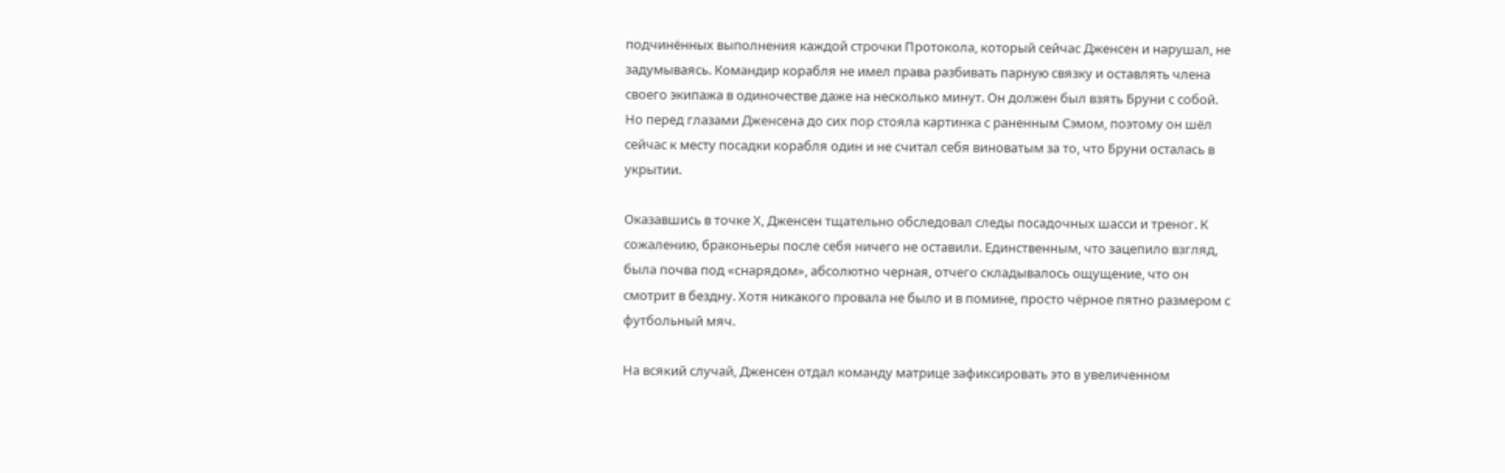подчинённых выполнения каждой строчки Протокола, который сейчас Дженсен и нарушал, не задумываясь. Командир корабля не имел права разбивать парную связку и оставлять члена своего экипажа в одиночестве даже на несколько минут. Он должен был взять Бруни с собой. Но перед глазами Дженсена до сих пор стояла картинка с раненным Сэмом, поэтому он шёл сейчас к месту посадки корабля один и не считал себя виноватым за то, что Бруни осталась в укрытии.

Оказавшись в точке Х, Дженсен тщательно обследовал следы посадочных шасси и треног. К сожалению, браконьеры после себя ничего не оставили. Единственным, что зацепило взгляд, была почва под «снарядом», абсолютно черная, отчего складывалось ощущение, что он смотрит в бездну. Хотя никакого провала не было и в помине, просто чёрное пятно размером с футбольный мяч.

На всякий случай, Дженсен отдал команду матрице зафиксировать это в увеличенном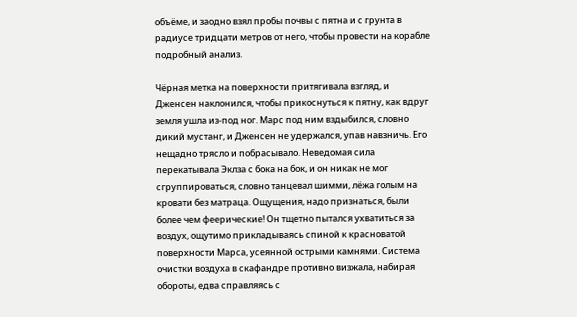объёме, и заодно взял пробы почвы с пятна и с грунта в радиусе тридцати метров от него, чтобы провести на корабле подробный анализ.

Чёрная метка на поверхности притягивала взгляд, и Дженсен наклонился, чтобы прикоснуться к пятну, как вдруг земля ушла из-под ног. Марс под ним вздыбился, словно дикий мустанг, и Дженсен не удержался, упав навзничь. Его нещадно трясло и побрасывало. Неведомая сила перекатывала Эклза с бока на бок, и он никак не мог сгруппироваться, словно танцевал шимми, лёжа голым на кровати без матраца. Ощущения, надо признаться, были более чем феерические! Он тщетно пытался ухватиться за воздух, ощутимо прикладываясь спиной к красноватой поверхности Марса, усеянной острыми камнями. Система очистки воздуха в скафандре противно визжала, набирая обороты, едва справляясь с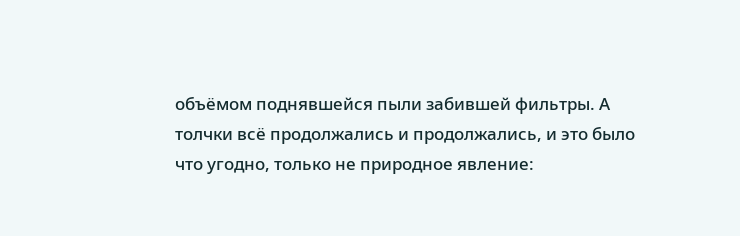объёмом поднявшейся пыли забившей фильтры. А толчки всё продолжались и продолжались, и это было что угодно, только не природное явление: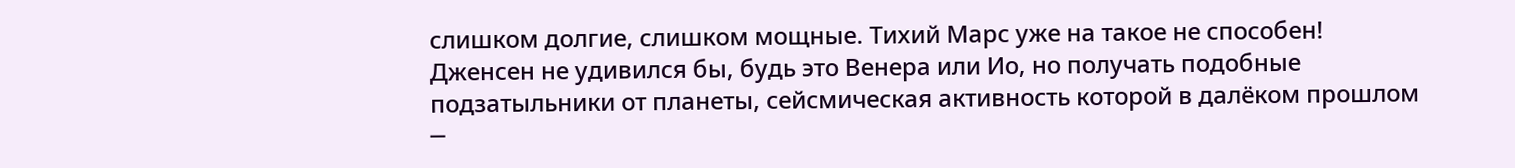слишком долгие, слишком мощные. Тихий Марс уже на такое не способен! Дженсен не удивился бы, будь это Венера или Ио, но получать подобные подзатыльники от планеты, сейсмическая активность которой в далёком прошлом ─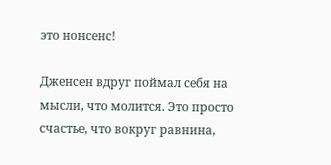это нонсенс!

Дженсен вдруг поймал себя на мысли, что молится. Это просто счастье, что вокруг равнина,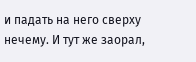и падать на него сверху нечему. И тут же заорал,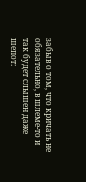забыв о том, что кричать не обязательно, в шлеме-то и так будет слышен даже шепот: